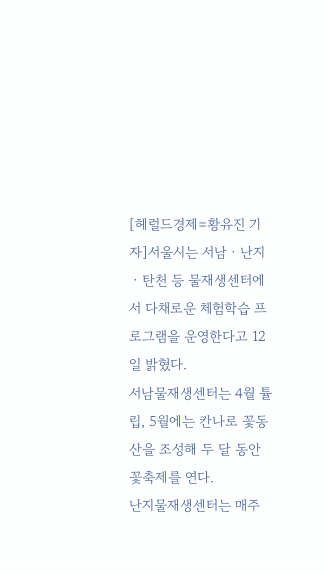[헤럴드경제=황유진 기자]서울시는 서남ㆍ난지ㆍ탄천 등 물재생센터에서 다채로운 체험학습 프로그램을 운영한다고 12일 밝혔다.
서남물재생센터는 4월 튤립, 5월에는 칸나로 꽃동산을 조성해 두 달 동안 꽃축제를 연다.
난지물재생센터는 매주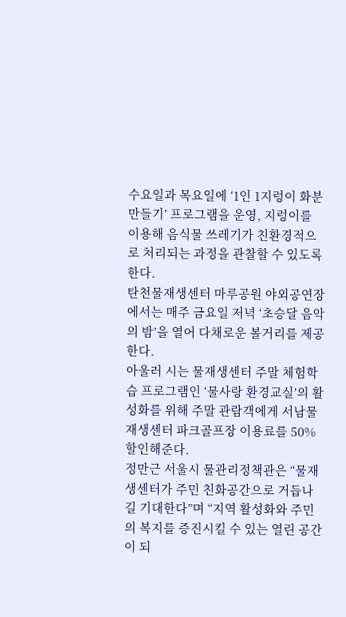수요일과 목요일에 ‘1인 1지렁이 화분 만들기’ 프로그램을 운영, 지렁이를 이용해 음식물 쓰레기가 친환경적으로 처리되는 과정을 관찰할 수 있도록 한다.
탄천물재생센터 마루공원 야외공연장에서는 매주 금요일 저녁 ‘초승달 음악의 밤’을 열어 다채로운 볼거리를 제공한다.
아울러 시는 물재생센터 주말 체험학습 프로그램인 ‘물사랑 환경교실’의 활성화를 위해 주말 관람객에게 서남물재생센터 파크골프장 이용료를 50% 할인해준다.
정만근 서울시 물관리정책관은 “물재생센터가 주민 친화공간으로 거듭나길 기대한다”며 “지역 활성화와 주민의 복지를 증진시킬 수 있는 열린 공간이 되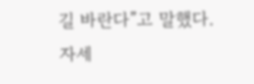길 바란다”고 말했다.
자세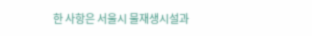한 사항은 서울시 물재생시설과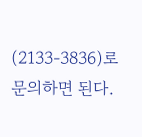(2133-3836)로 문의하면 된다.